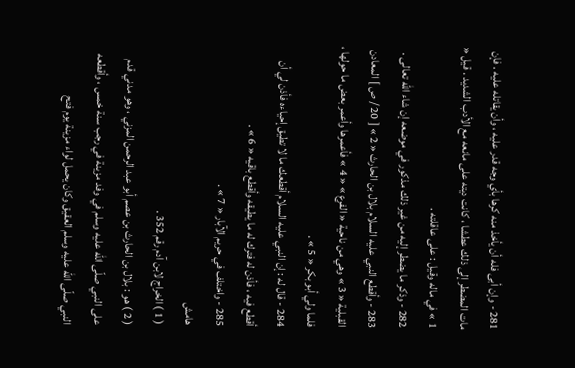281 - وإن أبى فله أن يأخذ منه كرها بأي وجه قدر عليه ، وأن يقاتله عليه . فإن مات المضطر إلى ذلك عطشا ، كانت ديته على مانعه مع الأدب الشديد . قيل « 1 » في ماله وقيل : على عاقلته .
282 - وذكر ما يضطر إليه من غير ذلك مذكور في موضعه إن شاء اللّه تعالى .
283 - وأقطع النبي عليه السلام بلال بن الحارث « 2 » [ 20 / ص ] المعادن القبلية « 3 » وهي من ناحية « الفرع » « 4 » فأعمرها وأعمر بعض ما حولها ، فلما ولي أبو بكر « 5 » .
284 - قال له : إن النبي عليه السلام أقطعك ما لا تطيق إحياءه فأذن لي أن أقطع فيه ، فأذن له فترك له ما يطيقه وأقطع باقيه « 6 » .
285 - واختلف في حريم الآبار « 7 » .
هامش
( 1 ) الخراج لابن آدم رقم 352 .
( 2 ) هو : بلال بن الحارث بن عصم أبو عبد الرحمن المزني ، وهو مدني قدم على النبي صلّى اللّه عليه وسلم في وفد مزينة في رجب سنة خمس ، وأقطعه النبي صلّى اللّه عليه وسلم العقيق وكان يحمل لواء مزينة يوم فتح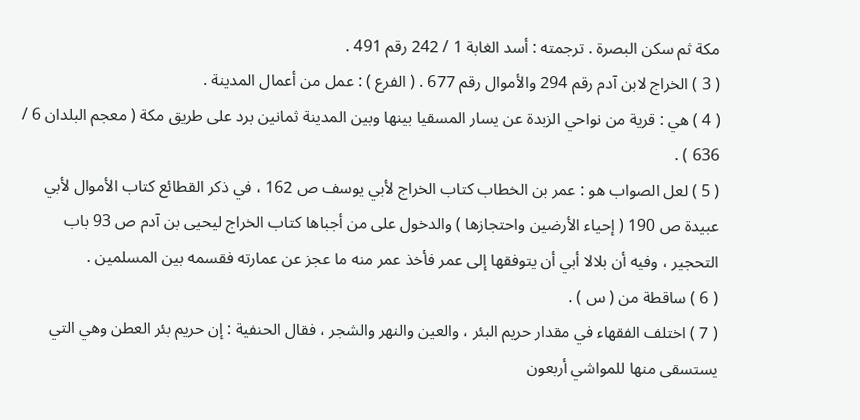مكة ثم سكن البصرة . ترجمته : أسد الغابة 1 / 242 رقم 491 .
( 3 ) الخراج لابن آدم رقم 294 والأموال رقم 677 . ( الفرع ) : عمل من أعمال المدينة .
( 4 ) هي : قرية من نواحي الزبدة عن يسار المسقيا بينها وبين المدينة ثمانين برد على طريق مكة ( معجم البلدان 6 / 636 ) .
( 5 ) لعل الصواب هو : عمر بن الخطاب كتاب الخراج لأبي يوسف ص 162 ، في ذكر القطائع كتاب الأموال لأبي عبيدة ص 190 ( إحياء الأرضين واحتجازها ) والدخول على من أجباها كتاب الخراج ليحيى بن آدم ص 93 باب التحجير ، وفيه أن بلالا أبي أن يتوفقها إلى عمر فأخذ عمر منه ما عجز عن عمارته فقسمه بين المسلمين .
( 6 ) ساقطة من ( س ) .
( 7 ) اختلف الفقهاء في مقدار حريم البئر ، والعين والنهر والشجر ، فقال الحنفية : إن حريم بئر العطن وهي التي يستسقى منها للمواشي أربعون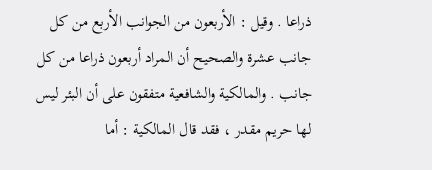ذراعا . وقيل : الأربعون من الجوانب الأربع من كل جانب عشرة والصحيح أن المراد أربعون ذراعا من كل جانب . والمالكية والشافعية متفقون على أن البئر ليس لها حريم مقدر ، فقد قال المالكية : أما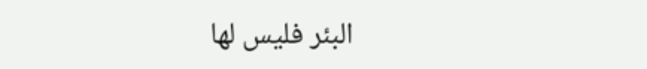البئر فليس لها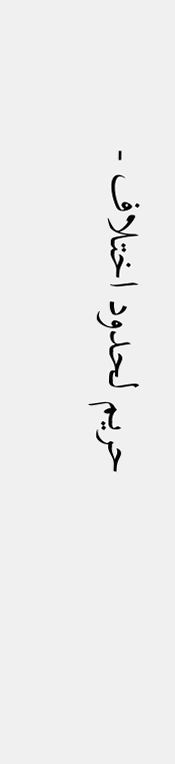حريم لحدود اختلاف -